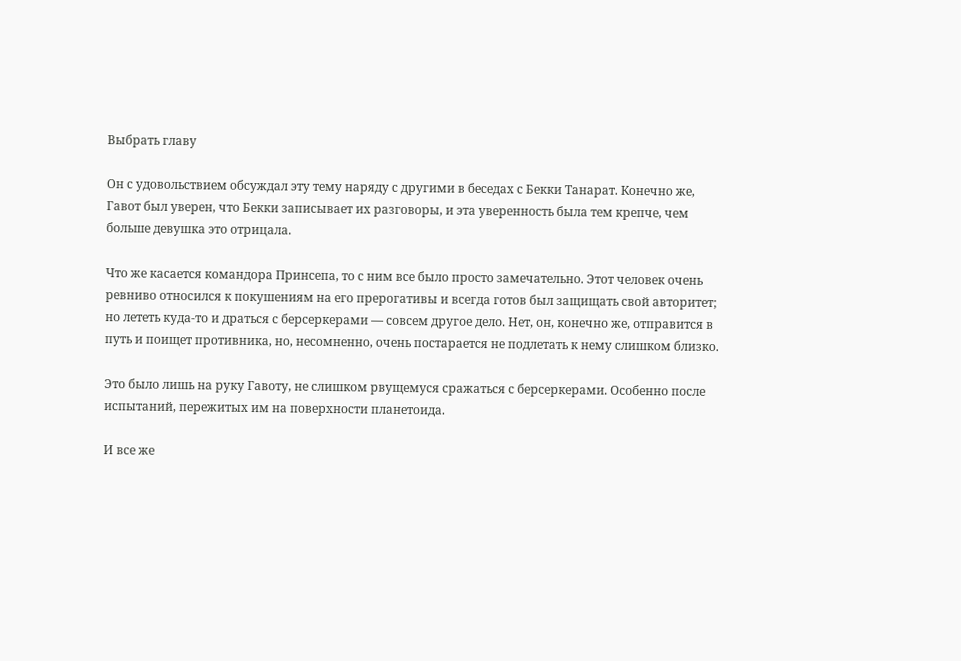Выбрать главу

Он с удовольствием обсуждал эту тему наряду с другими в беседах с Бекки Танарат. Конечно же, Гавот был уверен, что Бекки записывает их разговоры, и эта уверенность была тем крепче, чем больше девушка это отрицала.

Что же касается командора Принсепа, то с ним все было просто замечательно. Этот человек очень ревниво относился к покушениям на его прерогативы и всегда готов был защищать свой авторитет; но лететь куда-то и драться с берсеркерами — совсем другое дело. Нет, он, конечно же, отправится в путь и поищет противника, но, несомненно, очень постарается не подлетать к нему слишком близко.

Это было лишь на руку Гавоту, не слишком рвущемуся сражаться с берсеркерами. Особенно после испытаний, пережитых им на поверхности планетоида.

И все же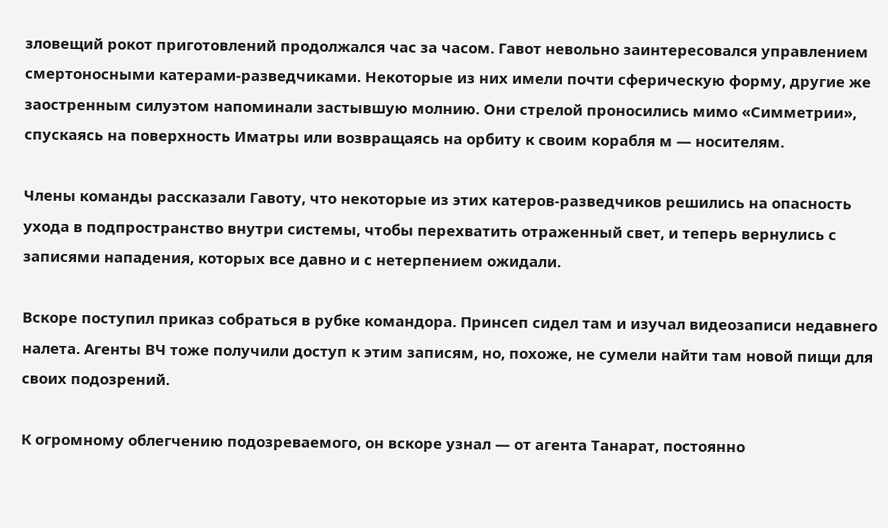зловещий рокот приготовлений продолжался час за часом. Гавот невольно заинтересовался управлением смертоносными катерами-разведчиками. Некоторые из них имели почти сферическую форму, другие же заостренным силуэтом напоминали застывшую молнию. Они стрелой проносились мимо «Симметрии», спускаясь на поверхность Иматры или возвращаясь на орбиту к своим корабля м — носителям.

Члены команды рассказали Гавоту, что некоторые из этих катеров-разведчиков решились на опасность ухода в подпространство внутри системы, чтобы перехватить отраженный свет, и теперь вернулись с записями нападения, которых все давно и с нетерпением ожидали.

Вскоре поступил приказ собраться в рубке командора. Принсеп сидел там и изучал видеозаписи недавнего налета. Агенты ВЧ тоже получили доступ к этим записям, но, похоже, не сумели найти там новой пищи для своих подозрений.

К огромному облегчению подозреваемого, он вскоре узнал — от агента Танарат, постоянно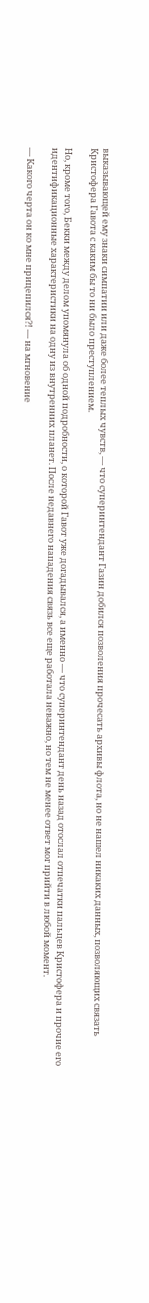выказывающей ему знаки симпатии или даже более теплых чувств, — что суперинтендант Газин добился позволения прочесать архивы флота, но не нашел никаких данных, позволяющих связать Кристофера Гавота с каким бы то ни было преступлением.

Но, кроме того, Бекки между делом упомянула об одной подробности, о которой Гавот уже догадывался, а именно — что суперинтендант день назад отослал отпечатки пальцев Кристофера и прочие его идентификационные характеристики на одну из внутренних планет. После недавнего нападения связь все еще работала неважно, но тем не менее ответ мог прийти в любой момент.

— Какого черта он ко мне прицепился?! — на мгновение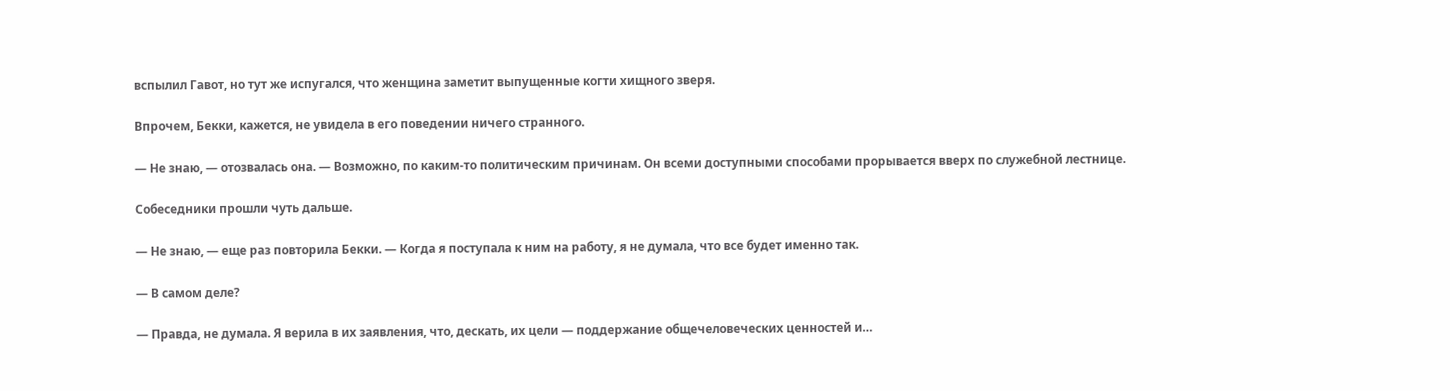вспылил Гавот, но тут же испугался, что женщина заметит выпущенные когти хищного зверя.

Впрочем, Бекки, кажется, не увидела в его поведении ничего странного.

— Не знаю, — отозвалась она. — Возможно, по каким-то политическим причинам. Он всеми доступными способами прорывается вверх по служебной лестнице.

Собеседники прошли чуть дальше.

— Не знаю, — еще раз повторила Бекки. — Когда я поступала к ним на работу, я не думала, что все будет именно так.

— В самом деле?

— Правда, не думала. Я верила в их заявления, что, дескать, их цели — поддержание общечеловеческих ценностей и…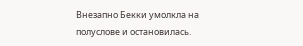Внезапно Бекки умолкла на полуслове и остановилась.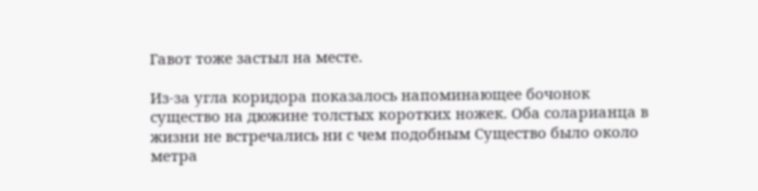Гавот тоже застыл на месте.

Из-за угла коридора показалось напоминающее бочонок существо на дюжине толстых коротких ножек. Оба соларианца в жизни не встречались ни с чем подобным Существо было около метра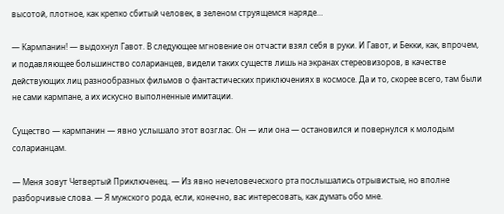высотой, плотное, как крепко сбитый человек, в зеленом струящемся наряде…

— Кармпанин! — выдохнул Гавот. В следующее мгновение он отчасти взял себя в руки. И Гавот, и Бекки, как, впрочем, и подавляющее большинство соларианцев, видели таких существ лишь на экранах стереовизоров, в качестве действующих лиц разнообразных фильмов о фантастических приключениях в космосе. Да и то, скорее всего, там были не сами кармпане, а их искусно выполненные имитации.

Существо — кармпанин — явно услышало этот возглас. Он — или она — остановился и повернулся к молодым соларианцам.

— Меня зовут Четвертый Приключенец. — Из явно нечеловеческого рта послышались отрывистые, но вполне разборчивые слова. — Я мужского рода, если, конечно, вас интересовать, как думать обо мне.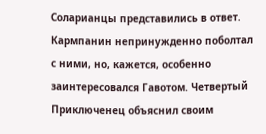Соларианцы представились в ответ. Кармпанин непринужденно поболтал с ними, но, кажется, особенно заинтересовался Гавотом. Четвертый Приключенец объяснил своим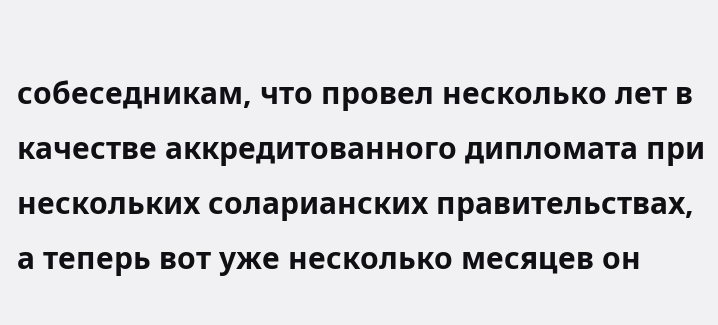собеседникам, что провел несколько лет в качестве аккредитованного дипломата при нескольких соларианских правительствах, а теперь вот уже несколько месяцев он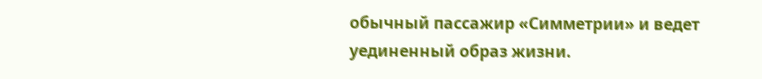обычный пассажир «Симметрии» и ведет уединенный образ жизни.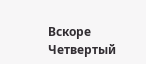Вскоре Четвертый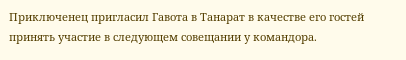Приключенец пригласил Гавота в Танарат в качестве его гостей принять участие в следующем совещании у командора.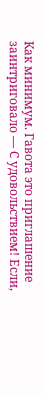Как минимум. Гавота это приглашение заинтриговало — С удовольствием! Если,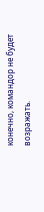конечно, командор не будет возражать.